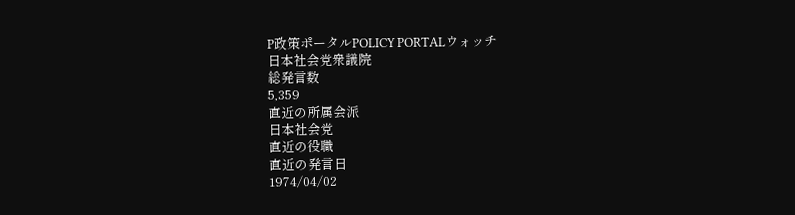P政策ポータルPOLICY PORTALウォッチ
日本社会党衆議院
総発言数
5,359
直近の所属会派
日本社会党
直近の役職
直近の発言日
1974/04/02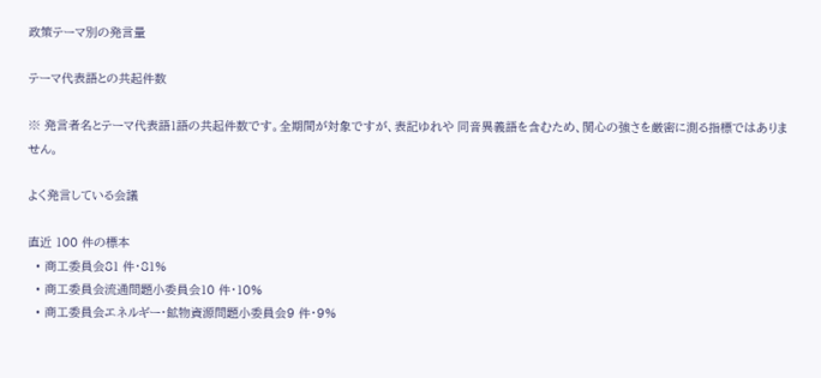政策テーマ別の発言量

テーマ代表語との共起件数

※ 発言者名とテーマ代表語1語の共起件数です。全期間が対象ですが、表記ゆれや 同音異義語を含むため、関心の強さを厳密に測る指標ではありません。

よく発言している会議

直近 100 件の標本
  • 商工委員会81 件・81%
  • 商工委員会流通問題小委員会10 件・10%
  • 商工委員会エネルギー・鉱物資源問題小委員会9 件・9%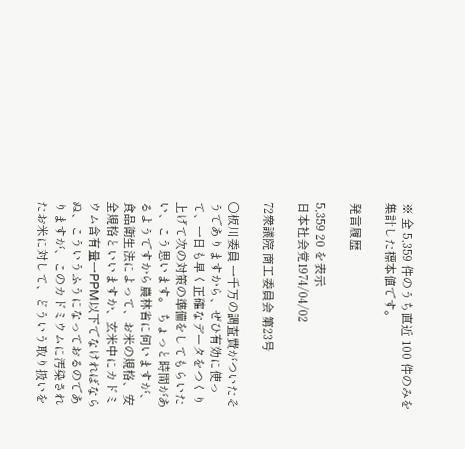※ 全 5,359 件のうち直近 100 件のみを集計した標本値です。

発言履歴

5,359 20 を表示
日本社会党1974/04/02

72衆議院 商工委員会 第23号

○板川委員 一千万の調査費がついたそうでありますから、ぜひ有効に使って、一日も早く正確なデータをつくり上げて次の対策の準備をしてもらいたい、こう思います。 ちょっと時間があるようですから農林省に伺いますが、食品衛生法によって、お米の規格、安全規格といいますか、玄米中にカドミウム含有量一PPM以下でなければならぬ、こういうふうになっておるのでありますが、このカドミウムに汚染されたお米に対して、どういう取り扱いを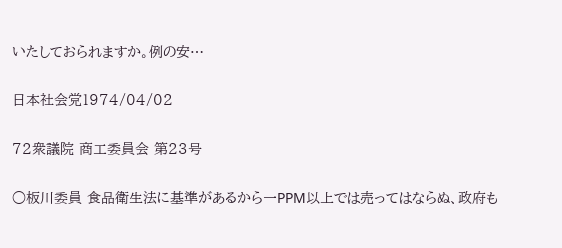いたしておられますか。例の安…

日本社会党1974/04/02

72衆議院 商工委員会 第23号

○板川委員 食品衛生法に基準があるから一PPM以上では売ってはならぬ、政府も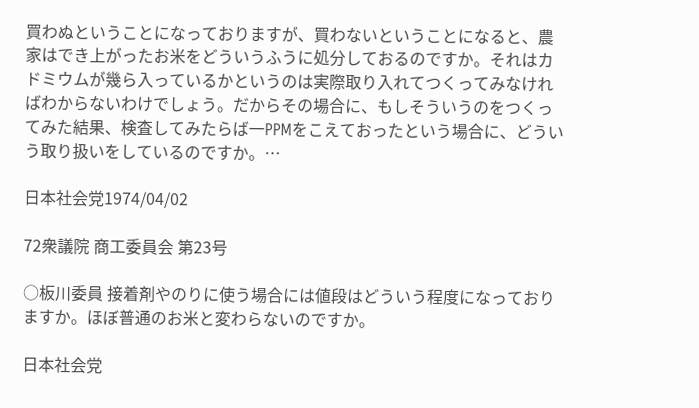買わぬということになっておりますが、買わないということになると、農家はでき上がったお米をどういうふうに処分しておるのですか。それはカドミウムが幾ら入っているかというのは実際取り入れてつくってみなければわからないわけでしょう。だからその場合に、もしそういうのをつくってみた結果、検査してみたらば一PPMをこえておったという場合に、どういう取り扱いをしているのですか。…

日本社会党1974/04/02

72衆議院 商工委員会 第23号

○板川委員 接着剤やのりに使う場合には値段はどういう程度になっておりますか。ほぼ普通のお米と変わらないのですか。

日本社会党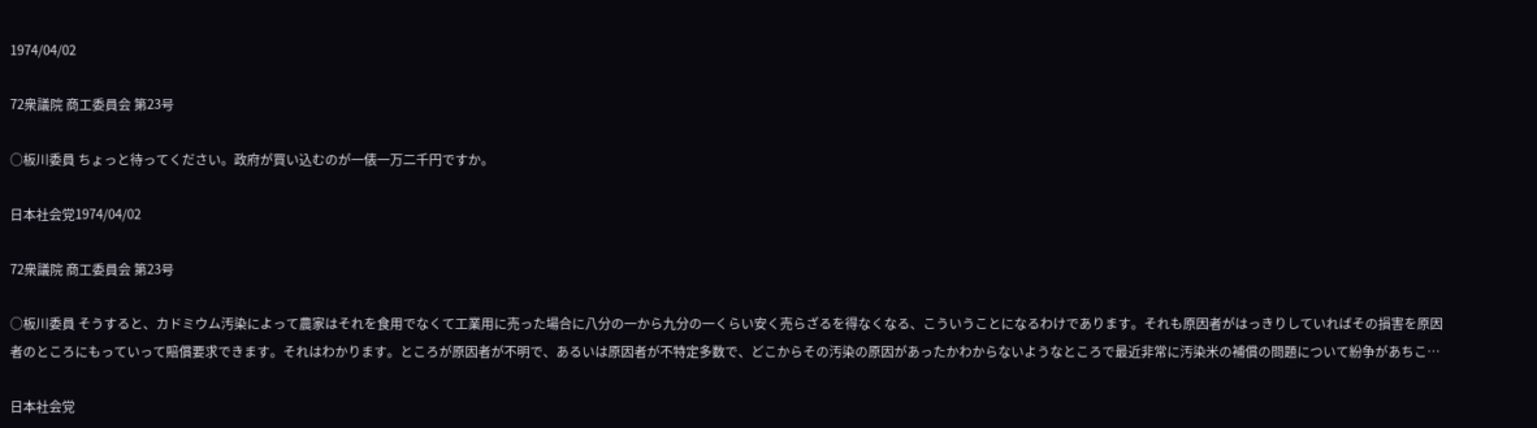1974/04/02

72衆議院 商工委員会 第23号

○板川委員 ちょっと待ってください。政府が買い込むのが一俵一万二千円ですか。

日本社会党1974/04/02

72衆議院 商工委員会 第23号

○板川委員 そうすると、カドミウム汚染によって農家はそれを食用でなくて工業用に売った場合に八分の一から九分の一くらい安く売らざるを得なくなる、こういうことになるわけであります。それも原因者がはっきりしていればその損害を原因者のところにもっていって賠償要求できます。それはわかります。ところが原因者が不明で、あるいは原因者が不特定多数で、どこからその汚染の原因があったかわからないようなところで最近非常に汚染米の補償の問題について紛争があちこ…

日本社会党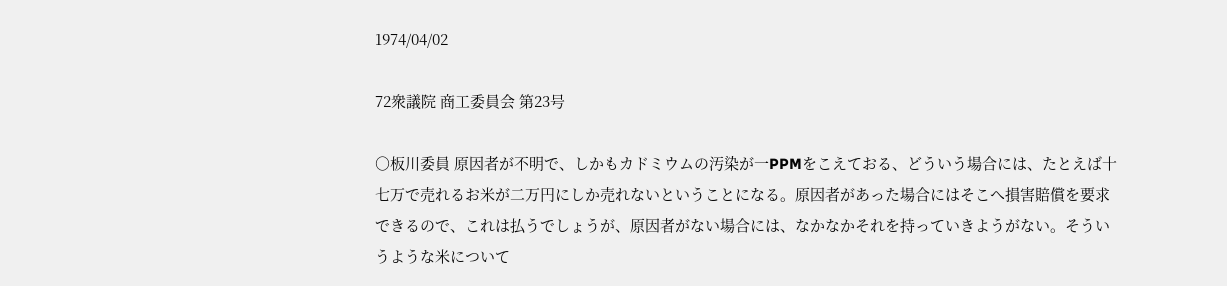1974/04/02

72衆議院 商工委員会 第23号

○板川委員 原因者が不明で、しかもカドミウムの汚染が一PPMをこえておる、どういう場合には、たとえば十七万で売れるお米が二万円にしか売れないということになる。原因者があった場合にはそこへ損害賠償を要求できるので、これは払うでしょうが、原因者がない場合には、なかなかそれを持っていきようがない。そういうような米について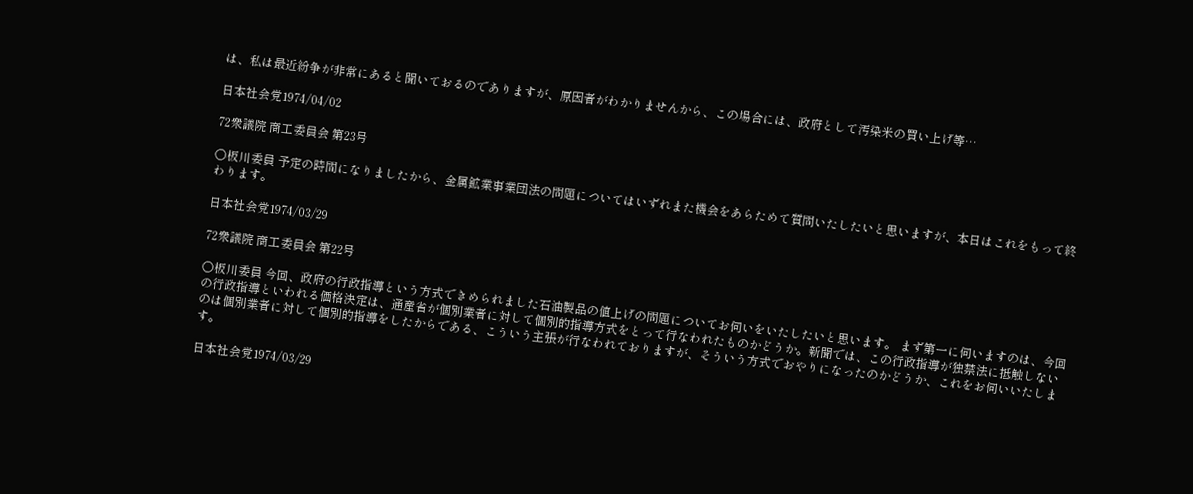は、私は最近紛争が非常にあると聞いておるのでありますが、原因者がわかりませんから、この場合には、政府として汚染米の買い上げ等…

日本社会党1974/04/02

72衆議院 商工委員会 第23号

○板川委員 予定の時間になりましたから、金属鉱業事業団法の問題についてはいずれまた機会をあらためて質問いたしたいと思いますが、本日はこれをもって終わります。

日本社会党1974/03/29

72衆議院 商工委員会 第22号

○板川委員 今回、政府の行政指導という方式できめられました石油製品の値上げの問題についてお伺いをいたしたいと思います。 まず第一に伺いますのは、今回の行政指導といわれる価格決定は、通産省が個別業者に対して個別的指導方式をとって行なわれたものかどうか。新聞では、この行政指導が独禁法に抵触しないのは個別業者に対して個別的指導をしたからである、こういう主張が行なわれておりますが、そういう方式でおやりになったのかどうか、これをお伺いいたします。

日本社会党1974/03/29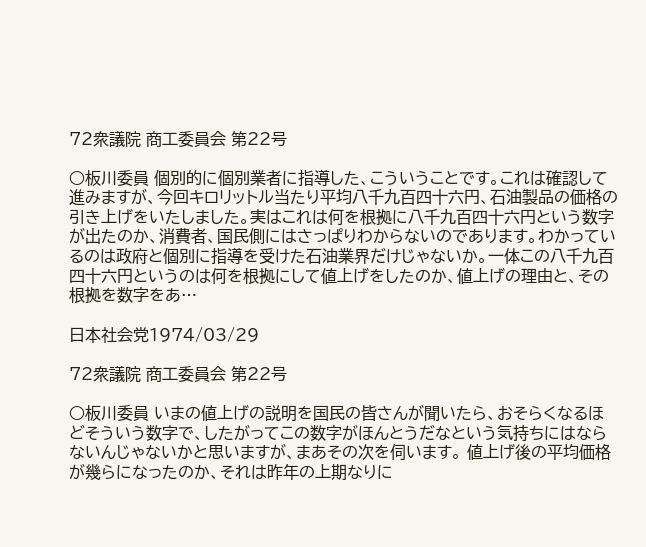72衆議院 商工委員会 第22号

○板川委員 個別的に個別業者に指導した、こういうことです。これは確認して進みますが、今回キロリットル当たり平均八千九百四十六円、石油製品の価格の引き上げをいたしました。実はこれは何を根拠に八千九百四十六円という数字が出たのか、消費者、国民側にはさっぱりわからないのであります。わかっているのは政府と個別に指導を受けた石油業界だけじゃないか。一体この八千九百四十六円というのは何を根拠にして値上げをしたのか、値上げの理由と、その根拠を数字をあ…

日本社会党1974/03/29

72衆議院 商工委員会 第22号

○板川委員 いまの値上げの説明を国民の皆さんが聞いたら、おそらくなるほどそういう数字で、したがってこの数字がほんとうだなという気持ちにはならないんじゃないかと思いますが、まあその次を伺います。 値上げ後の平均価格が幾らになったのか、それは昨年の上期なりに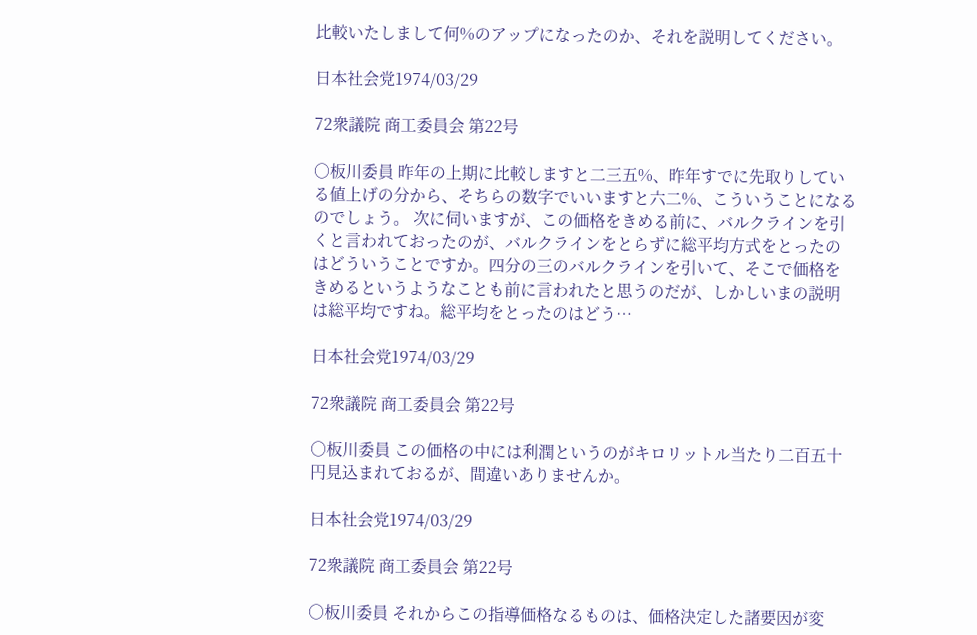比較いたしまして何%のアップになったのか、それを説明してください。

日本社会党1974/03/29

72衆議院 商工委員会 第22号

○板川委員 昨年の上期に比較しますと二三五%、昨年すでに先取りしている値上げの分から、そちらの数字でいいますと六二%、こういうことになるのでしょう。 次に伺いますが、この価格をきめる前に、バルクラインを引くと言われておったのが、バルクラインをとらずに総平均方式をとったのはどういうことですか。四分の三のバルクラインを引いて、そこで価格をきめるというようなことも前に言われたと思うのだが、しかしいまの説明は総平均ですね。総平均をとったのはどう…

日本社会党1974/03/29

72衆議院 商工委員会 第22号

○板川委員 この価格の中には利潤というのがキロリットル当たり二百五十円見込まれておるが、間違いありませんか。

日本社会党1974/03/29

72衆議院 商工委員会 第22号

○板川委員 それからこの指導価格なるものは、価格決定した諸要因が変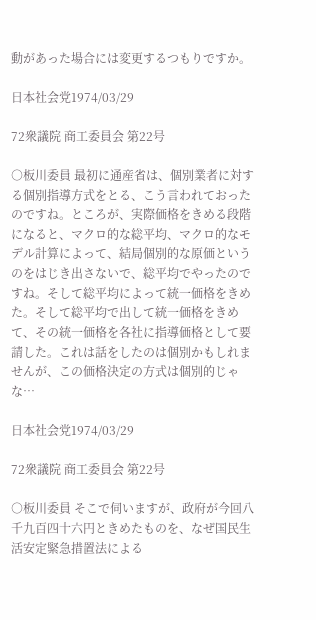動があった場合には変更するつもりですか。

日本社会党1974/03/29

72衆議院 商工委員会 第22号

○板川委員 最初に通産省は、個別業者に対する個別指導方式をとる、こう言われておったのですね。ところが、実際価格をきめる段階になると、マクロ的な総平均、マクロ的なモデル計算によって、結局個別的な原価というのをはじき出さないで、総平均でやったのですね。そして総平均によって統一価格をきめた。そして総平均で出して統一価格をきめて、その統一価格を各社に指導価格として要請した。これは話をしたのは個別かもしれませんが、この価格決定の方式は個別的じゃな…

日本社会党1974/03/29

72衆議院 商工委員会 第22号

○板川委員 そこで伺いますが、政府が今回八千九百四十六円ときめたものを、なぜ国民生活安定緊急措置法による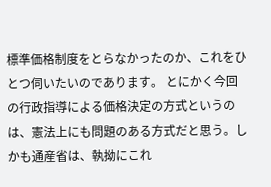標準価格制度をとらなかったのか、これをひとつ伺いたいのであります。 とにかく今回の行政指導による価格決定の方式というのは、憲法上にも問題のある方式だと思う。しかも通産省は、執拗にこれ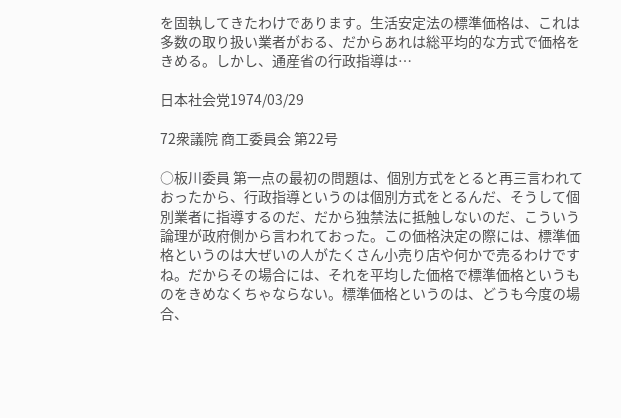を固執してきたわけであります。生活安定法の標準価格は、これは多数の取り扱い業者がおる、だからあれは総平均的な方式で価格をきめる。しかし、通産省の行政指導は…

日本社会党1974/03/29

72衆議院 商工委員会 第22号

○板川委員 第一点の最初の問題は、個別方式をとると再三言われておったから、行政指導というのは個別方式をとるんだ、そうして個別業者に指導するのだ、だから独禁法に抵触しないのだ、こういう論理が政府側から言われておった。この価格決定の際には、標準価格というのは大ぜいの人がたくさん小売り店や何かで売るわけですね。だからその場合には、それを平均した価格で標準価格というものをきめなくちゃならない。標準価格というのは、どうも今度の場合、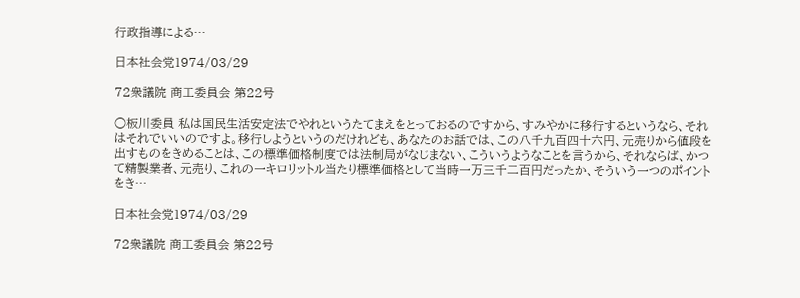行政指導による…

日本社会党1974/03/29

72衆議院 商工委員会 第22号

○板川委員 私は国民生活安定法でやれというたてまえをとっておるのですから、すみやかに移行するというなら、それはそれでいいのですよ。移行しようというのだけれども、あなたのお話では、この八千九百四十六円、元売りから値段を出すものをきめることは、この標準価格制度では法制局がなじまない、こういうようなことを言うから、それならば、かつて精製業者、元売り、これの一キロリットル当たり標準価格として当時一万三千二百円だったか、そういう一つのポイントをき…

日本社会党1974/03/29

72衆議院 商工委員会 第22号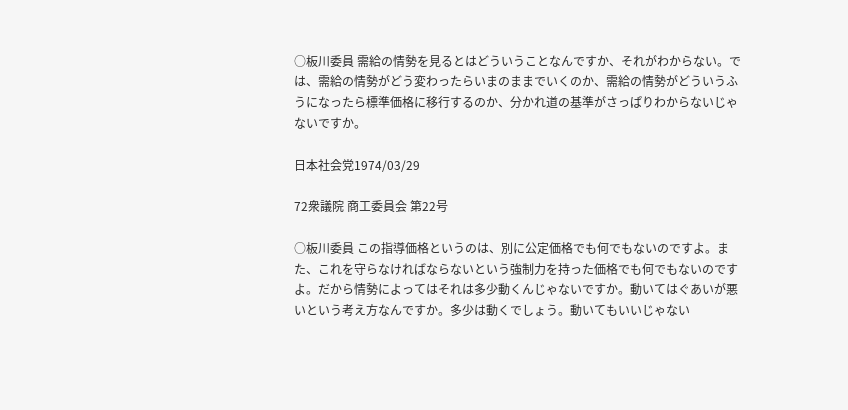○板川委員 需給の情勢を見るとはどういうことなんですか、それがわからない。では、需給の情勢がどう変わったらいまのままでいくのか、需給の情勢がどういうふうになったら標準価格に移行するのか、分かれ道の基準がさっぱりわからないじゃないですか。

日本社会党1974/03/29

72衆議院 商工委員会 第22号

○板川委員 この指導価格というのは、別に公定価格でも何でもないのですよ。また、これを守らなければならないという強制力を持った価格でも何でもないのですよ。だから情勢によってはそれは多少動くんじゃないですか。動いてはぐあいが悪いという考え方なんですか。多少は動くでしょう。動いてもいいじゃない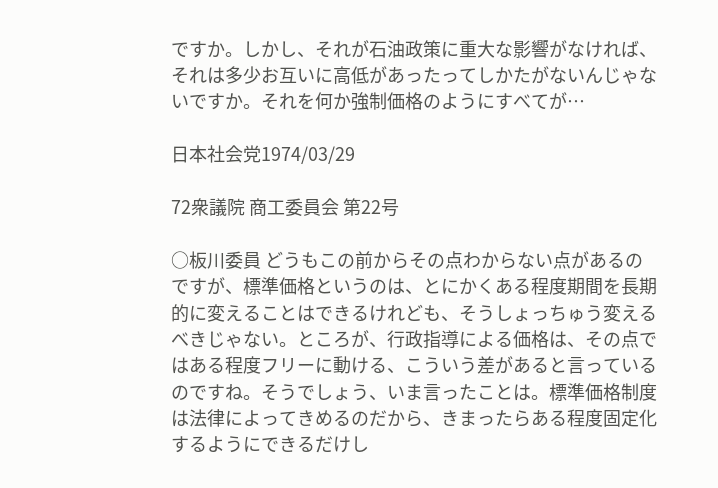ですか。しかし、それが石油政策に重大な影響がなければ、それは多少お互いに高低があったってしかたがないんじゃないですか。それを何か強制価格のようにすべてが…

日本社会党1974/03/29

72衆議院 商工委員会 第22号

○板川委員 どうもこの前からその点わからない点があるのですが、標準価格というのは、とにかくある程度期間を長期的に変えることはできるけれども、そうしょっちゅう変えるべきじゃない。ところが、行政指導による価格は、その点ではある程度フリーに動ける、こういう差があると言っているのですね。そうでしょう、いま言ったことは。標準価格制度は法律によってきめるのだから、きまったらある程度固定化するようにできるだけし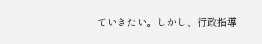ていきたい。しかし、行政指導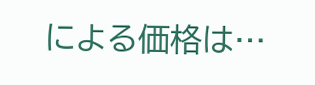による価格は…